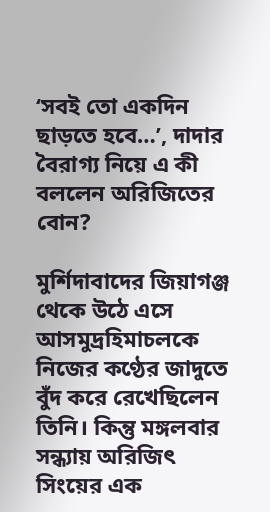‘সবই তো একদিন ছাড়তে হবে…’, দাদার বৈরাগ্য নিয়ে এ কী বললেন অরিজিতের বোন?

মুর্শিদাবাদের জিয়াগঞ্জ থেকে উঠে এসে আসমুদ্রহিমাচলকে নিজের কণ্ঠের জাদুতে বুঁদ করে রেখেছিলেন তিনি। কিন্তু মঙ্গলবার সন্ধ্যায় অরিজিৎ সিংয়ের এক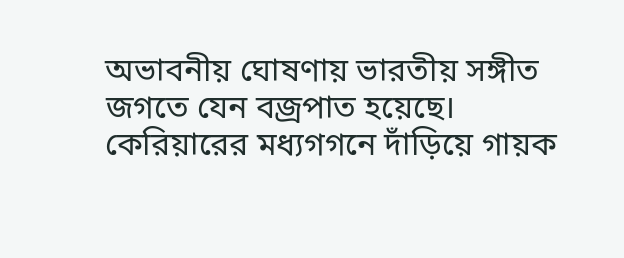অভাবনীয় ঘোষণায় ভারতীয় সঙ্গীত জগতে যেন বজ্রপাত হয়েছে। কেরিয়ারের মধ্যগগনে দাঁড়িয়ে গায়ক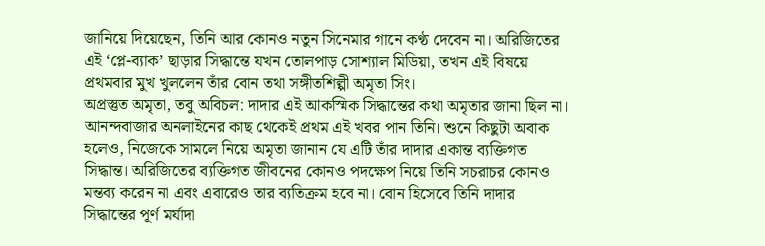জানিয়ে দিয়েছেন, তিনি আর কোনও নতুন সিনেমার গানে কণ্ঠ দেবেন না। অরিজিতের এই ‘প্লে-ব্যাক’ ছাড়ার সিদ্ধান্তে যখন তোলপাড় সোশ্যাল মিডিয়া, তখন এই বিষয়ে প্রথমবার মুখ খুললেন তাঁর বোন তথা সঙ্গীতশিল্পী অমৃতা সিং।
অপ্রস্তুত অমৃতা, তবু অবিচল: দাদার এই আকস্মিক সিদ্ধান্তের কথা অমৃতার জানা ছিল না। আনন্দবাজার অনলাইনের কাছ থেকেই প্রথম এই খবর পান তিনি। শুনে কিছুটা অবাক হলেও, নিজেকে সামলে নিয়ে অমৃতা জানান যে এটি তাঁর দাদার একান্ত ব্যক্তিগত সিদ্ধান্ত। অরিজিতের ব্যক্তিগত জীবনের কোনও পদক্ষেপ নিয়ে তিনি সচরাচর কোনও মন্তব্য করেন না এবং এবারেও তার ব্যতিক্রম হবে না। বোন হিসেবে তিনি দাদার সিদ্ধান্তের পূর্ণ মর্যাদা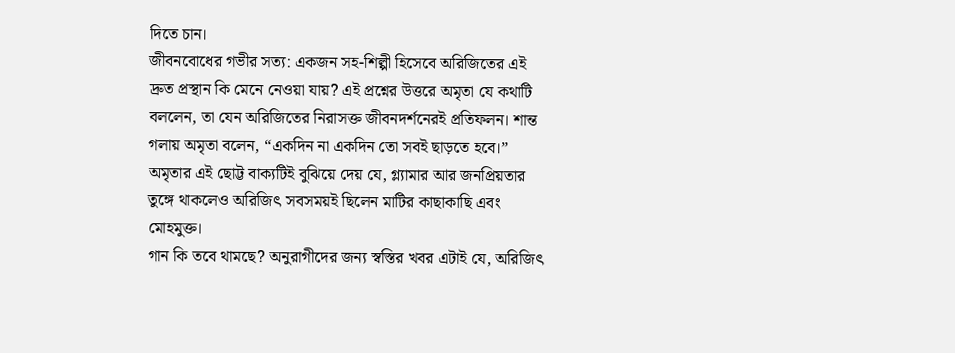দিতে চান।
জীবনবোধের গভীর সত্য: একজন সহ-শিল্পী হিসেবে অরিজিতের এই দ্রুত প্রস্থান কি মেনে নেওয়া যায়? এই প্রশ্নের উত্তরে অমৃতা যে কথাটি বললেন, তা যেন অরিজিতের নিরাসক্ত জীবনদর্শনেরই প্রতিফলন। শান্ত গলায় অমৃতা বলেন, “একদিন না একদিন তো সবই ছাড়তে হবে।” অমৃতার এই ছোট্ট বাক্যটিই বুঝিয়ে দেয় যে, গ্ল্যামার আর জনপ্রিয়তার তুঙ্গে থাকলেও অরিজিৎ সবসময়ই ছিলেন মাটির কাছাকাছি এবং মোহমুক্ত।
গান কি তবে থামছে? অনুরাগীদের জন্য স্বস্তির খবর এটাই যে, অরিজিৎ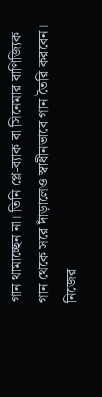গান থামাচ্ছেন না। তিনি প্লে-ব্যাক বা সিনেমার বাণিজ্যিক গান থেকে সরে দাঁড়ালেও স্বাধীনভাবে গান তৈরি করবেন। নিজের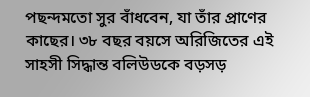পছন্দমতো সুর বাঁধবেন, যা তাঁর প্রাণের কাছের। ৩৮ বছর বয়সে অরিজিতের এই সাহসী সিদ্ধান্ত বলিউডকে বড়সড়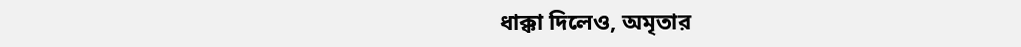ধাক্কা দিলেও, অমৃতার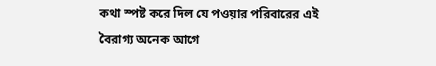কথা স্পষ্ট করে দিল যে পওয়ার পরিবারের এই বৈরাগ্য অনেক আগে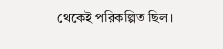থেকেই পরিকল্পিত ছিল।